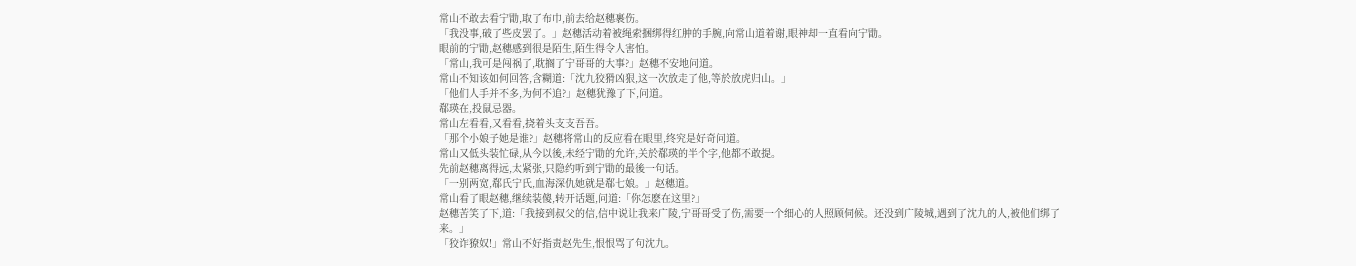常山不敢去看宁勖,取了布巾,前去给赵穗裹伤。
「我没事,破了些皮罢了。」赵穗活动着被绳索捆绑得红肿的手腕,向常山道着谢,眼神却一直看向宁勖。
眼前的宁勖,赵穗感到很是陌生,陌生得令人害怕。
「常山,我可是闯祸了,耽搁了宁哥哥的大事?」赵穗不安地问道。
常山不知该如何回答,含糊道:「沈九狡猾凶狠,这一次放走了他,等於放虎归山。」
「他们人手并不多,为何不追?」赵穗犹豫了下,问道。
郗瑛在,投鼠忌器。
常山左看看,又看看,挠着头支支吾吾。
「那个小娘子她是谁?」赵穗将常山的反应看在眼里,终究是好奇问道。
常山又低头装忙碌,从今以後,未经宁勖的允许,关於郗瑛的半个字,他都不敢提。
先前赵穗离得远,太紧张,只隐约听到宁勖的最後一句话。
「一别两宽,郗氏宁氏,血海深仇她就是郗七娘。」赵穗道。
常山看了眼赵穗,继续装傻,转开话题,问道:「你怎麽在这里?」
赵穗苦笑了下,道:「我接到叔父的信,信中说让我来广陵,宁哥哥受了伤,需要一个细心的人照顾伺候。还没到广陵城,遇到了沈九的人,被他们绑了来。」
「狡诈獠奴!」常山不好指责赵先生,恨恨骂了句沈九。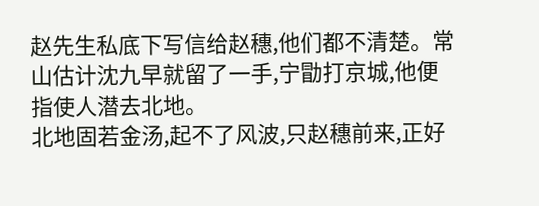赵先生私底下写信给赵穗,他们都不清楚。常山估计沈九早就留了一手,宁勖打京城,他便指使人潜去北地。
北地固若金汤,起不了风波,只赵穗前来,正好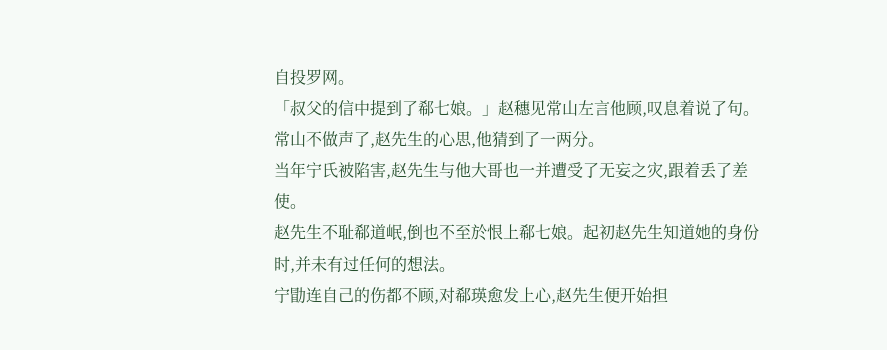自投罗网。
「叔父的信中提到了郗七娘。」赵穗见常山左言他顾,叹息着说了句。
常山不做声了,赵先生的心思,他猜到了一两分。
当年宁氏被陷害,赵先生与他大哥也一并遭受了无妄之灾,跟着丢了差使。
赵先生不耻郗道岷,倒也不至於恨上郗七娘。起初赵先生知道她的身份时,并未有过任何的想法。
宁勖连自己的伤都不顾,对郗瑛愈发上心,赵先生便开始担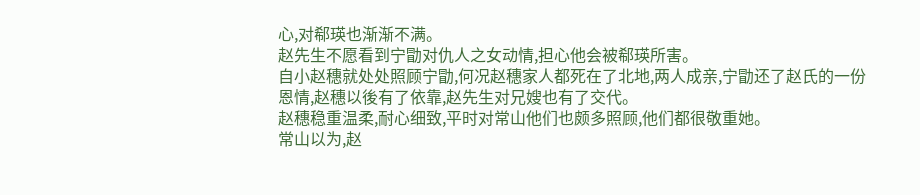心,对郗瑛也渐渐不满。
赵先生不愿看到宁勖对仇人之女动情,担心他会被郗瑛所害。
自小赵穗就处处照顾宁勖,何况赵穗家人都死在了北地,两人成亲,宁勖还了赵氏的一份恩情,赵穗以後有了依靠,赵先生对兄嫂也有了交代。
赵穗稳重温柔,耐心细致,平时对常山他们也颇多照顾,他们都很敬重她。
常山以为,赵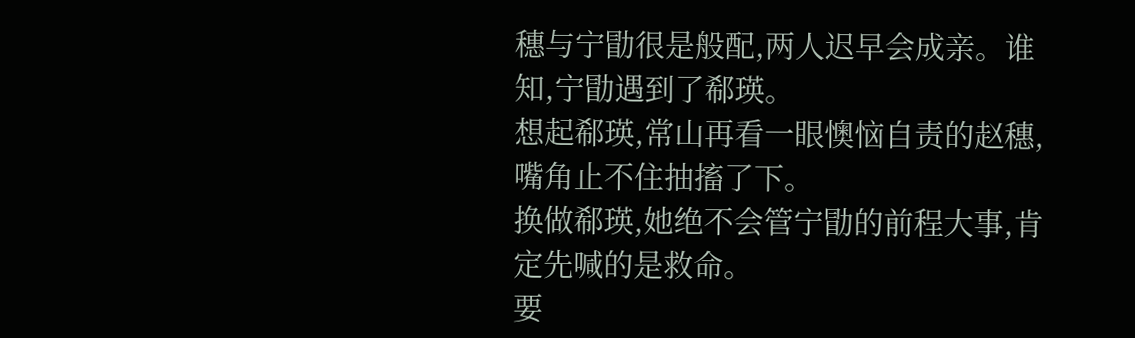穗与宁勖很是般配,两人迟早会成亲。谁知,宁勖遇到了郗瑛。
想起郗瑛,常山再看一眼懊恼自责的赵穗,嘴角止不住抽搐了下。
换做郗瑛,她绝不会管宁勖的前程大事,肯定先喊的是救命。
要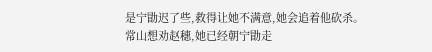是宁勖迟了些,救得让她不满意,她会追着他砍杀。
常山想劝赵穗,她已经朝宁勖走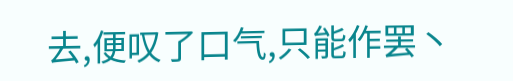去,便叹了口气,只能作罢丶